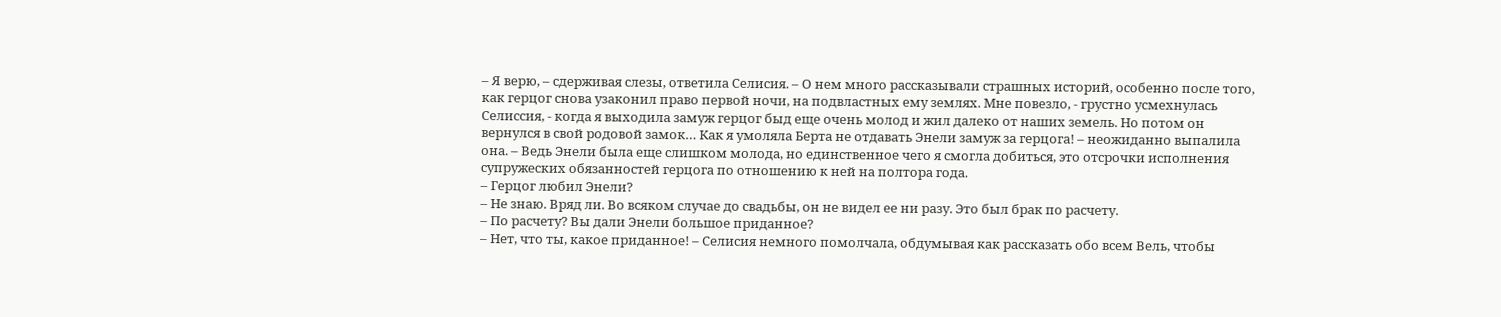– Я верю, – сдерживая слезы, ответила Селисия. – О нем много рассказывали страшных историй, особенно после того, как герцог снова узаконил право первой ночи, на подвластных ему землях. Мне повезло, - грустно усмехнулась Селиссия, - когда я выходила замуж герцог быд еще очень молод и жил далеко от наших земель. Но потом он вернулся в свой родовой замок… Как я умоляла Берта не отдавать Энели замуж за герцога! – неожиданно выпалила она. – Ведь Энели была еще слишком молода, но единственное чего я смогла добиться, это отсрочки исполнения супружеских обязанностей герцога по отношению к ней на полтора года.
– Герцог любил Энели?
– Не знаю. Вряд ли. Во всяком случае до свадьбы, он не видел ее ни разу. Это был брак по расчету.
– По расчету? Вы дали Энели большое приданное?
– Нет, что ты, какое приданное! – Селисия немного помолчала, обдумывая как рассказать обо всем Вель, чтобы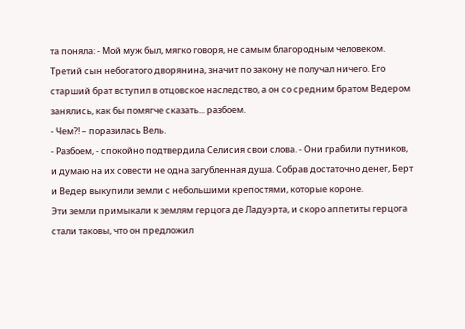та поняла: - Мой муж был, мягко говоря, не самым благородным человеком. Третий сын небогатого дворянина, значит по закону не получал ничего. Его старший брат вступил в отцовское наследство, а он со средним братом Ведером занялись, как бы помягче сказать... разбоем.
- Чем?! – поразилась Вель.
- Разбоем, - спокойно подтвердила Селисия свои слова. - Они грабили путников, и думаю на их совести не одна загубленная душа. Собрав достаточно денег, Берт и Ведер выкупили земли с небольшими крепостями, которые короне.
Эти земли примыкали к землям герцога де Ладуэрта, и скоро аппетиты герцога стали таковы, что он предложил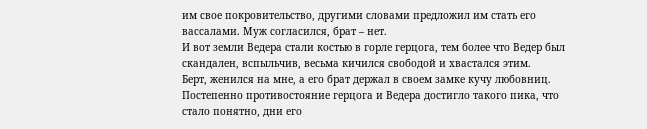им свое покровительство, другими словами предложил им стать его вассалами. Муж согласился, брат – нет.
И вот земли Ведера стали костью в горле герцога, тем более что Ведер был скандален, вспыльчив, весьма кичился свободой и хвастался этим.
Берт, женился на мне, а его брат держал в своем замке кучу любовниц.
Постепенно противостояние герцога и Ведера достигло такого пика, что стало понятно, дни его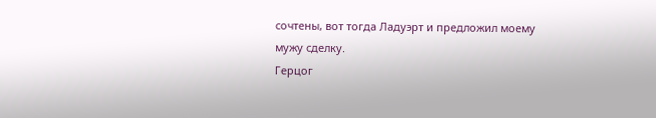сочтены, вот тогда Ладуэрт и предложил моему мужу сделку.
Герцог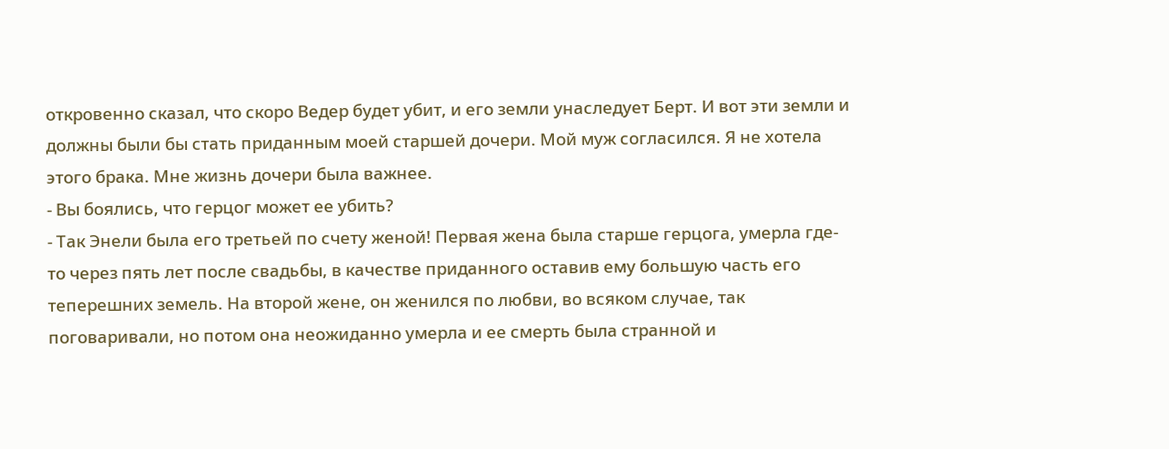откровенно сказал, что скоро Ведер будет убит, и его земли унаследует Берт. И вот эти земли и должны были бы стать приданным моей старшей дочери. Мой муж согласился. Я не хотела этого брака. Мне жизнь дочери была важнее.
- Вы боялись, что герцог может ее убить?
- Так Энели была его третьей по счету женой! Первая жена была старше герцога, умерла где-то через пять лет после свадьбы, в качестве приданного оставив ему большую часть его теперешних земель. На второй жене, он женился по любви, во всяком случае, так поговаривали, но потом она неожиданно умерла и ее смерть была странной и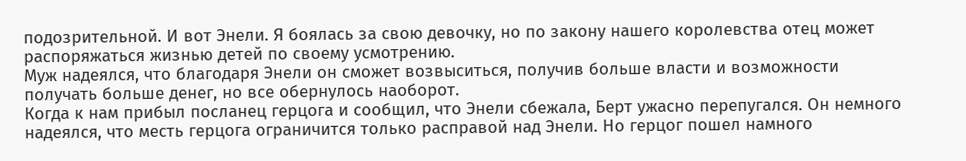подозрительной. И вот Энели. Я боялась за свою девочку, но по закону нашего королевства отец может распоряжаться жизнью детей по своему усмотрению.
Муж надеялся, что благодаря Энели он сможет возвыситься, получив больше власти и возможности получать больше денег, но все обернулось наоборот.
Когда к нам прибыл посланец герцога и сообщил, что Энели сбежала, Берт ужасно перепугался. Он немного надеялся, что месть герцога ограничится только расправой над Энели. Но герцог пошел намного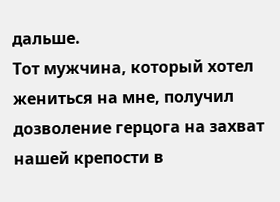дальше.
Тот мужчина, который хотел жениться на мне, получил дозволение герцога на захват нашей крепости в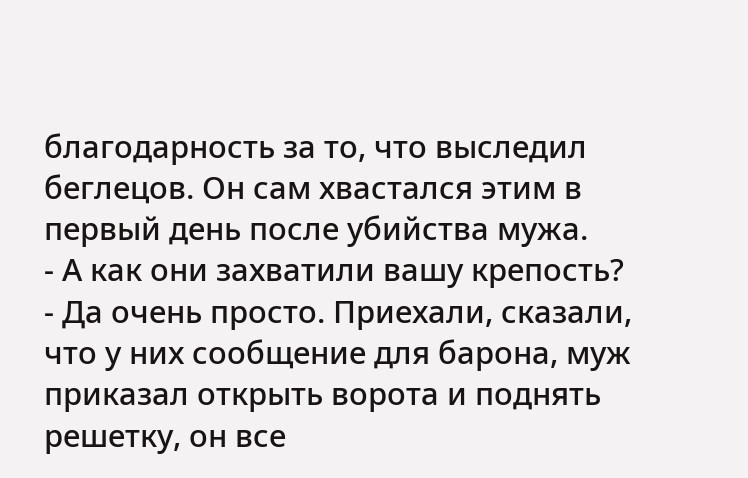благодарность за то, что выследил беглецов. Он сам хвастался этим в первый день после убийства мужа.
- А как они захватили вашу крепость?
- Да очень просто. Приехали, сказали, что у них сообщение для барона, муж приказал открыть ворота и поднять решетку, он все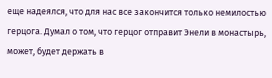еще надеялся, что для нас все закончится только немилостью герцога. Думал о том, что герцог отправит Энели в монастырь, может, будет держать в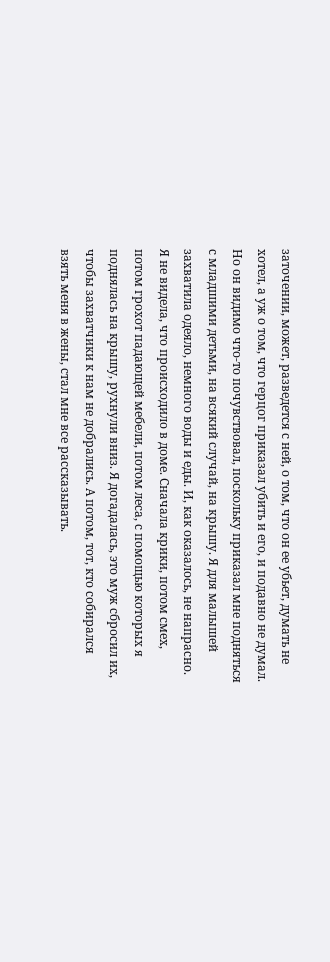заточении, может, разведется с ней, о том, что он ее убьет, думать не хотел, а уж о том, что герцог приказал убить и его, и подавно не думал.
Но он видимо что-то почувствовал, поскольку приказал мне подняться с младшими детьми, на всякий случай, на крышу. Я для малышей захватила одеяло, немного воды и еды. И, как оказалось, не напрасно.
Я не видела, что происходило в доме. Сначала крики, потом смех, потом грохот падающей мебели, потом леса, с помощью которых я поднялась на крышу, рухнули вниз. Я догадалась, это муж сбросил их, чтобы захватчики к нам не добрались. А потом, тот, кто собирался взять меня в жены, стал мне все рассказывать.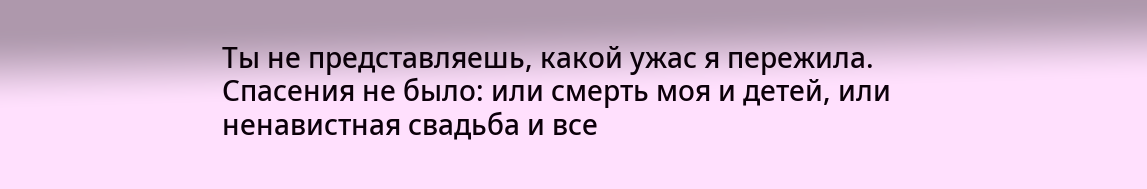Ты не представляешь, какой ужас я пережила. Спасения не было: или смерть моя и детей, или ненавистная свадьба и все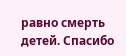равно смерть детей. Спасибо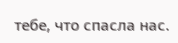тебе, что спасла нас.